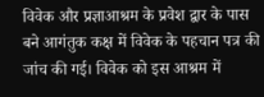विवेक और प्रज्ञाआश्रम के प्रवेश द्वार के पास बने आगंतुक कक्ष में विवेक के पहचान पत्र की जांच की गई। विवेक को इस आश्रम में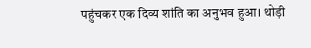पहुंचकर एक दिव्य शांति का अनुभव हुआ। थोड़ी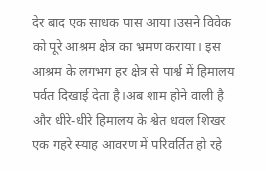देर बाद एक साधक पास आया।उसने विवेक को पूरे आश्रम क्षेत्र का भ्रमण कराया। इस आश्रम के लगभग हर क्षेत्र से पार्श्व में हिमालय पर्वत दिखाई देता है।अब शाम होने वाली है और धीरे-धीरे हिमालय के श्वेत धवल शिखर एक गहरे स्याह आवरण में परिवर्तित हो रहे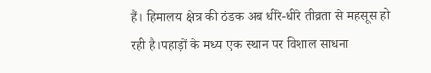हैं। हिमालय क्षेत्र की ठंडक अब धीरे-धीरे तीव्रता से महसूस हो रही है।पहाड़ों के मध्य एक स्थान पर विशाल साधना